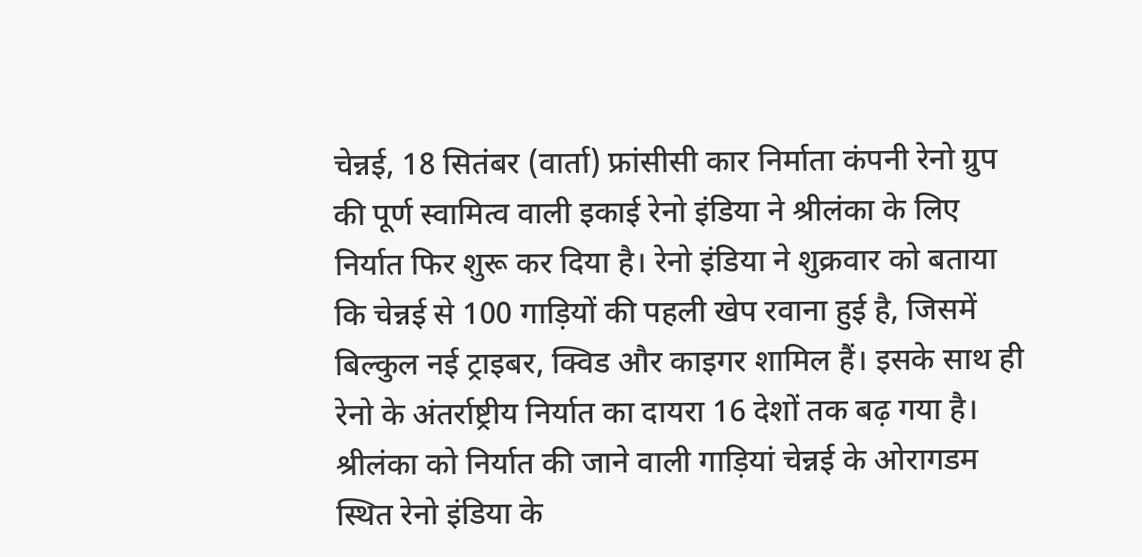चेन्नई, 18 सितंबर (वार्ता) फ्रांसीसी कार निर्माता कंपनी रेनो ग्रुप की पूर्ण स्वामित्व वाली इकाई रेनो इंडिया ने श्रीलंका के लिए निर्यात फिर शुरू कर दिया है। रेनो इंडिया ने शुक्रवार को बताया कि चेन्नई से 100 गाड़ियों की पहली खेप रवाना हुई है, जिसमें बिल्कुल नई ट्राइबर, क्विड और काइगर शामिल हैं। इसके साथ ही रेनो के अंतर्राष्ट्रीय निर्यात का दायरा 16 देशों तक बढ़ गया है। श्रीलंका को निर्यात की जाने वाली गाड़ियां चेन्नई के ओरागडम स्थित रेनो इंडिया के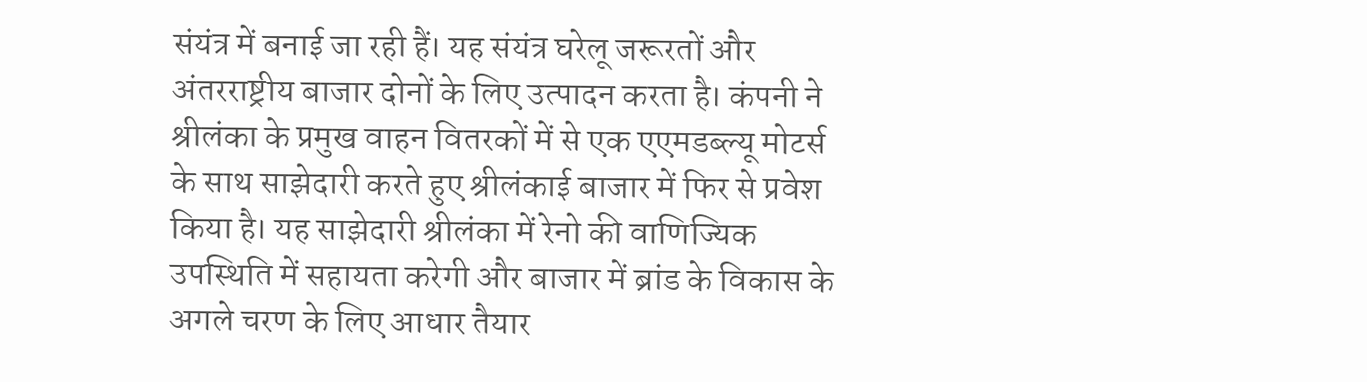संयंत्र में बनाई जा रही हैं। यह संयंत्र घरेलू जरूरतों और अंतरराष्ट्रीय बाजार दोनों के लिए उत्पादन करता है। कंपनी ने श्रीलंका के प्रमुख वाहन वितरकों में से एक एएमडब्ल्यू मोटर्स के साथ साझेदारी करते हुए श्रीलंकाई बाजार में फिर से प्रवेश किया है। यह साझेदारी श्रीलंका में रेनो की वाणिज्यिक उपस्थिति में सहायता करेगी और बाजार में ब्रांड के विकास के अगले चरण के लिए आधार तैयार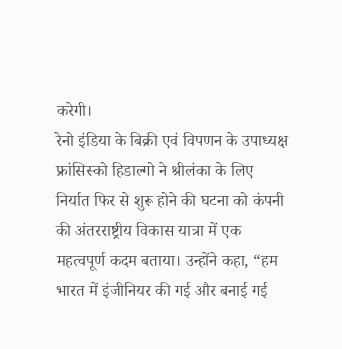करेगी।
रेनो इंडिया के बिक्री एवं विपणन के उपाध्यक्ष फ्रांसिस्को हिडाल्गो ने श्रीलंका के लिए निर्यात फिर से शुरू होने की घटना को कंपनी की अंतरराष्ट्रीय विकास यात्रा में एक महत्वपूर्ण कदम बताया। उन्होंने कहा, “हम भारत में इंजीनियर की गई और बनाई गई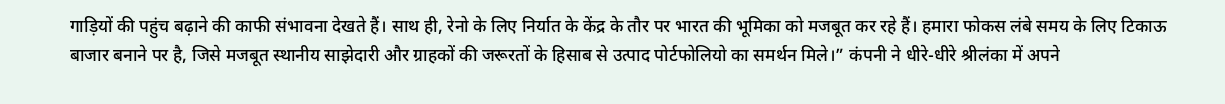गाड़ियों की पहुंच बढ़ाने की काफी संभावना देखते हैं। साथ ही, रेनो के लिए निर्यात के केंद्र के तौर पर भारत की भूमिका को मजबूत कर रहे हैं। हमारा फोकस लंबे समय के लिए टिकाऊ बाजार बनाने पर है, जिसे मजबूत स्थानीय साझेदारी और ग्राहकों की जरूरतों के हिसाब से उत्पाद पोर्टफोलियो का समर्थन मिले।” कंपनी ने धीरे-धीरे श्रीलंका में अपने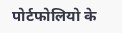पोर्टफोलियो के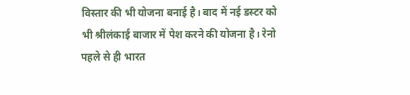विस्तार की भी योजना बनाई है। बाद में नई डस्टर को भी श्रीलंकाई बाजार में पेश करने की योजना है। रेनो पहले से ही भारत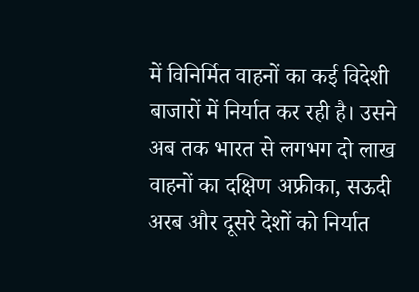में विनिर्मित वाहनों का कई विदेशी बाजारों में निर्यात कर रही है। उसने अब तक भारत से लगभग दो लाख वाहनों का दक्षिण अफ्रीका, सऊदी अरब और दूसरे देशों को निर्यात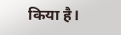किया है।